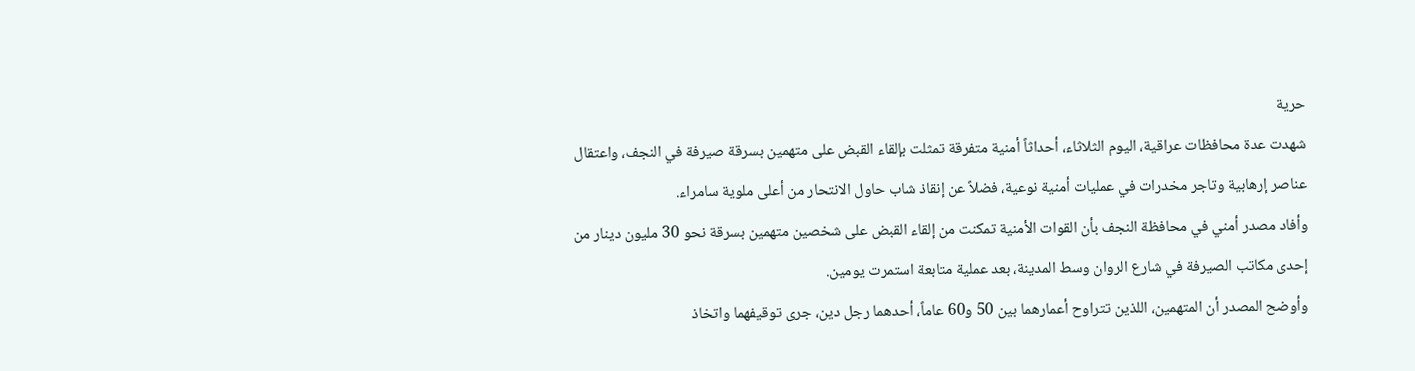حرية
شهدت عدة محافظات عراقية، اليوم الثلاثاء، أحداثاً أمنية متفرقة تمثلت بإلقاء القبض على متهمين بسرقة صيرفة في النجف، واعتقال عناصر إرهابية وتاجر مخدرات في عمليات أمنية نوعية، فضلاً عن إنقاذ شاب حاول الانتحار من أعلى ملوية سامراء.
وأفاد مصدر أمني في محافظة النجف بأن القوات الأمنية تمكنت من إلقاء القبض على شخصين متهمين بسرقة نحو 30 مليون دينار من إحدى مكاتب الصيرفة في شارع الروان وسط المدينة، بعد عملية متابعة استمرت يومين.
وأوضح المصدر أن المتهمين، اللذين تتراوح أعمارهما بين 50 و60 عاماً، أحدهما رجل دين، جرى توقيفهما واتخاذ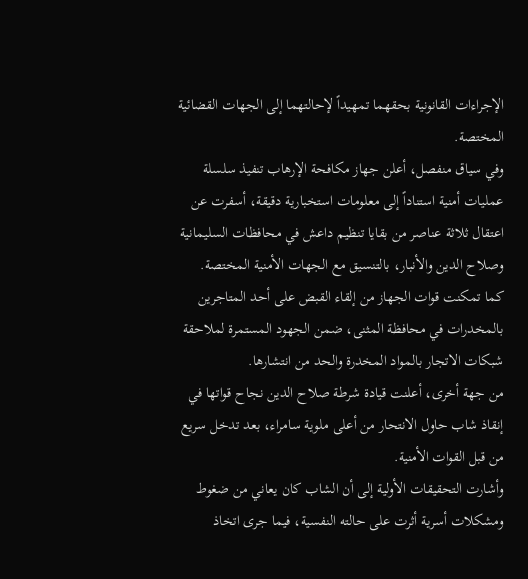الإجراءات القانونية بحقهما تمهيداً لإحالتهما إلى الجهات القضائية المختصة.
وفي سياق منفصل، أعلن جهاز مكافحة الإرهاب تنفيذ سلسلة عمليات أمنية استناداً إلى معلومات استخبارية دقيقة، أسفرت عن اعتقال ثلاثة عناصر من بقايا تنظيم داعش في محافظات السليمانية وصلاح الدين والأنبار، بالتنسيق مع الجهات الأمنية المختصة.
كما تمكنت قوات الجهاز من إلقاء القبض على أحد المتاجرين بالمخدرات في محافظة المثنى، ضمن الجهود المستمرة لملاحقة شبكات الاتجار بالمواد المخدرة والحد من انتشارها.
من جهة أخرى، أعلنت قيادة شرطة صلاح الدين نجاح قواتها في إنقاذ شاب حاول الانتحار من أعلى ملوية سامراء، بعد تدخل سريع من قبل القوات الأمنية.
وأشارت التحقيقات الأولية إلى أن الشاب كان يعاني من ضغوط ومشكلات أسرية أثرت على حالته النفسية، فيما جرى اتخاذ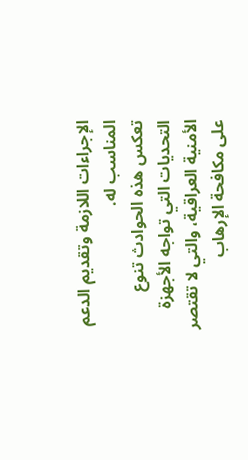الإجراءات اللازمة وتقديم الدعم المناسب له.
تعكس هذه الحوادث تنوع التحديات التي تواجه الأجهزة الأمنية العراقية، والتي لا تقتصر على مكافحة الإرهاب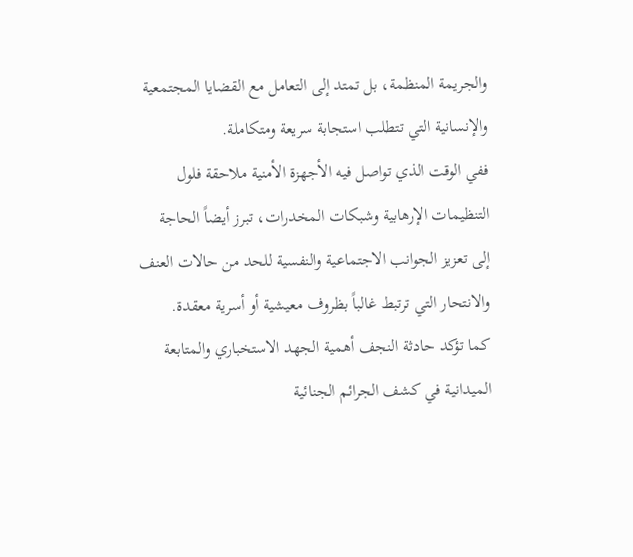والجريمة المنظمة، بل تمتد إلى التعامل مع القضايا المجتمعية والإنسانية التي تتطلب استجابة سريعة ومتكاملة.
ففي الوقت الذي تواصل فيه الأجهزة الأمنية ملاحقة فلول التنظيمات الإرهابية وشبكات المخدرات، تبرز أيضاً الحاجة إلى تعزيز الجوانب الاجتماعية والنفسية للحد من حالات العنف والانتحار التي ترتبط غالباً بظروف معيشية أو أسرية معقدة.
كما تؤكد حادثة النجف أهمية الجهد الاستخباري والمتابعة الميدانية في كشف الجرائم الجنائية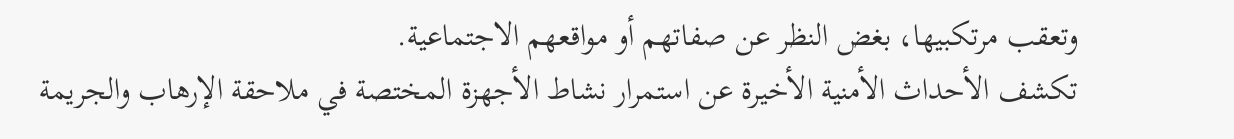وتعقب مرتكبيها، بغض النظر عن صفاتهم أو مواقعهم الاجتماعية.
تكشف الأحداث الأمنية الأخيرة عن استمرار نشاط الأجهزة المختصة في ملاحقة الإرهاب والجريمة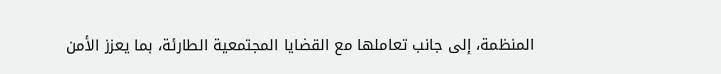المنظمة، إلى جانب تعاملها مع القضايا المجتمعية الطارئة، بما يعزز الأمن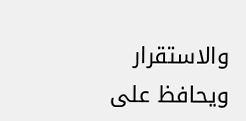والاستقرار ويحافظ على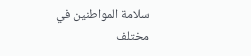سلامة المواطنين في مختلف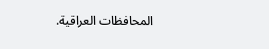المحافظات العراقية.